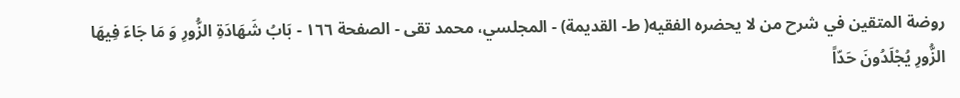روضة المتقين في شرح من لا يحضره الفقيه( ط- القديمة) - المجلسي، محمد تقى - الصفحة ١٦٦ - بَابُ شَهَادَةِ الزُّورِ وَ مَا جَاءَ فِيهَا
الزُّورِ يُجْلَدُونَ حَدّاً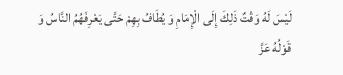لَيْسَ لَهُ وَقْتٌ ذَلِكَ إِلَى الْإِمَامِ وَ يُطَافُ بِهِمْ حَتَّى يَعْرِفَهُمُ النَّاسُ وَ قَوْلُهُ عَزَّ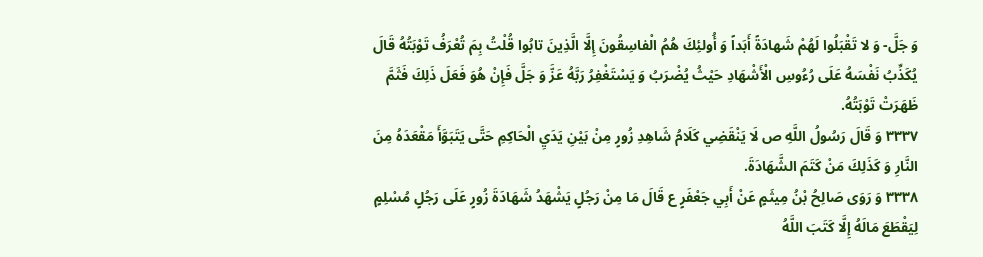وَ جَلَّ- وَ لا تَقْبَلُوا لَهُمْ شَهادَةً أَبَداً وَ أُولئِكَ هُمُ الْفاسِقُونَ إِلَّا الَّذِينَ تابُوا قُلْتُ بِمَ تُعْرَفُ تَوْبَتُهُ قَالَ يُكَذِّبُ نَفْسَهُ عَلَى رُءُوسِ الْأَشْهَادِ حَيْثُ يُضْرَبُ وَ يَسْتَغْفِرُ رَبَّهُ عَزَّ وَ جَلَّ فَإِنْ هُوَ فَعَلَ ذَلِكَ فَثَمَّ ظَهَرَتْ تَوْبَتُهُ.
٣٣٣٧ وَ قَالَ رَسُولُ اللَّهِ ص لَا يَنْقَضِي كَلَامُ شَاهِدِ زُورٍ مِنْ بَيْنِ يَدَيِ الْحَاكِمِ حَتَّى يَتَبَوَّأَ مَقْعَدَهُ مِنَ النَّارِ وَ كَذَلِكَ مَنْ كَتَمَ الشَّهَادَةَ.
٣٣٣٨ وَ رَوَى صَالِحُ بْنُ مِيثَمٍ عَنْ أَبِي جَعْفَرٍ ع قَالَ مَا مِنْ رَجُلٍ يَشْهَدُ شَهَادَةَ زُورٍ عَلَى رَجُلٍ مُسْلِمٍ لِيَقْطَعَ مَالَهُ إِلَّا كَتَبَ اللَّهُ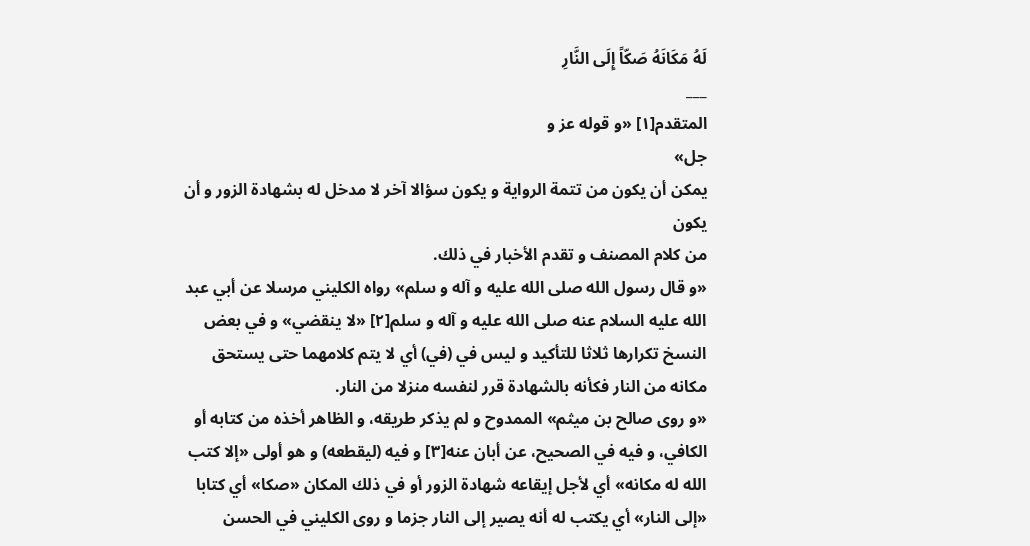لَهُ مَكَانَهُ صَكّاً إِلَى النَّارِ
___
المتقدم[١] «و قوله عز و
جل»
يمكن أن يكون من تتمة الرواية و يكون سؤالا آخر لا مدخل له بشهادة الزور و أن يكون
من كلام المصنف و تقدم الأخبار في ذلك.
«و قال رسول الله صلى الله عليه و آله و سلم» رواه الكليني مرسلا عن أبي عبد الله عليه السلام عنه صلى الله عليه و آله و سلم[٢] «لا ينقضي» و في بعض النسخ تكرارها ثلاثا للتأكيد و ليس في (في) أي لا يتم كلامهما حتى يستحق مكانه من النار فكأنه بالشهادة قرر لنفسه منزلا من النار.
«و روى صالح بن ميثم» الممدوح و لم يذكر طريقه، و الظاهر أخذه من كتابه أو الكافي، و فيه في الصحيح، عن أبان عنه[٣] و فيه (ليقطعه) و هو أولى «إلا كتب الله له مكانه» أي لأجل إيقاعه شهادة الزور أو في ذلك المكان «صكا» أي كتابا «إلى النار» أي يكتب له أنه يصير إلى النار جزما و روى الكليني في الحسن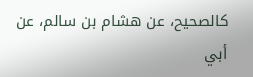كالصحيح، عن هشام بن سالم، عن أبي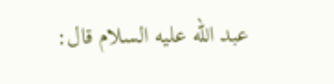عبد الله عليه السلام قال: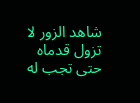شاهد الزور لا تزول قدماه حتى تجب له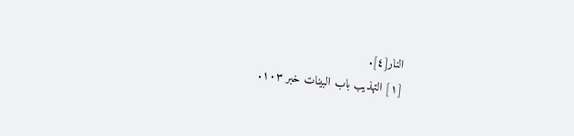النار[٤].
[١] التهذيب باب البينات خبر ١٠٣.